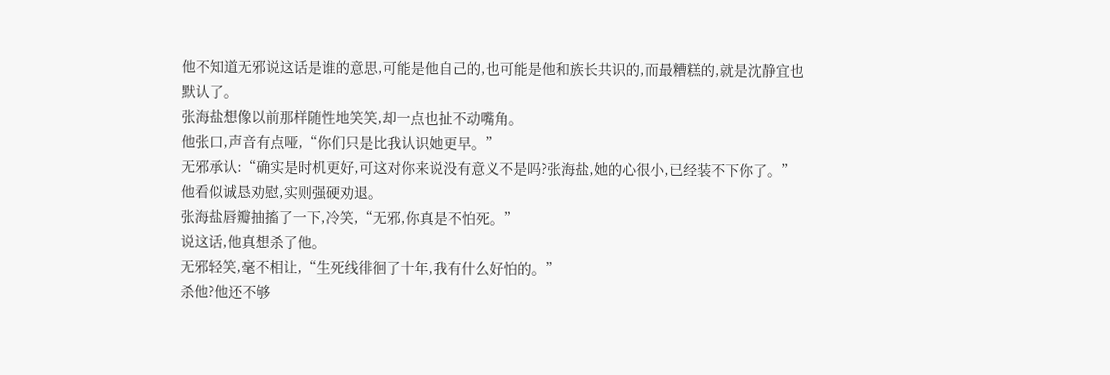他不知道无邪说这话是谁的意思,可能是他自己的,也可能是他和族长共识的,而最糟糕的,就是沈静宜也默认了。
张海盐想像以前那样随性地笑笑,却一点也扯不动嘴角。
他张口,声音有点哑,“你们只是比我认识她更早。”
无邪承认:“确实是时机更好,可这对你来说没有意义不是吗?张海盐,她的心很小,已经装不下你了。”
他看似诚恳劝慰,实则强硬劝退。
张海盐唇瓣抽搐了一下,冷笑,“无邪,你真是不怕死。”
说这话,他真想杀了他。
无邪轻笑,毫不相让,“生死线徘徊了十年,我有什么好怕的。”
杀他?他还不够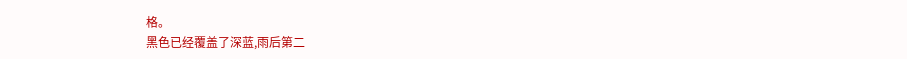格。
黑色已经覆盖了深蓝,雨后第二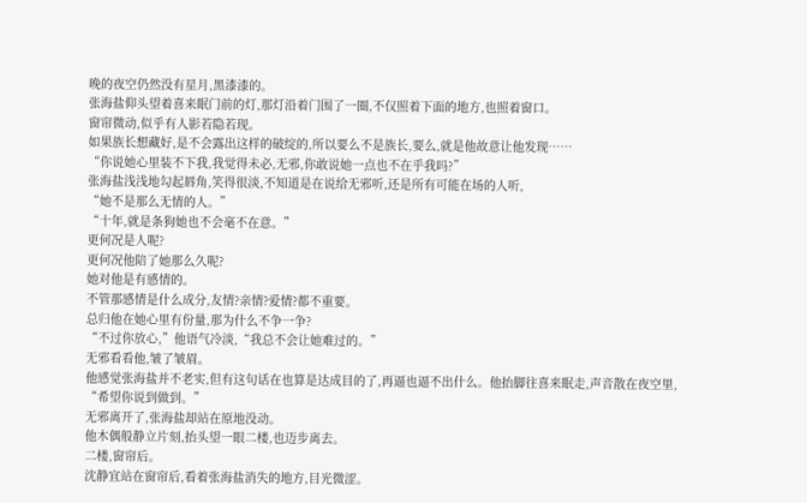晚的夜空仍然没有星月,黑漆漆的。
张海盐仰头望着喜来眠门前的灯,那灯沿着门围了一圈,不仅照着下面的地方,也照着窗口。
窗帘微动,似乎有人影若隐若现。
如果族长想藏好,是不会露出这样的破绽的,所以要么不是族长,要么,就是他故意让他发现……
“你说她心里装不下我,我觉得未必,无邪,你敢说她一点也不在乎我吗?”
张海盐浅浅地勾起唇角,笑得很淡,不知道是在说给无邪听,还是所有可能在场的人听,
“她不是那么无情的人。”
“十年,就是条狗她也不会毫不在意。”
更何况是人呢?
更何况他陪了她那么久呢?
她对他是有感情的。
不管那感情是什么成分,友情?亲情?爱情?都不重要。
总归他在她心里有份量,那为什么不争一争?
“不过你放心,”他语气冷淡,“我总不会让她难过的。”
无邪看看他,皱了皱眉。
他感觉张海盐并不老实,但有这句话在也算是达成目的了,再逼也逼不出什么。他抬脚往喜来眠走,声音散在夜空里,
“希望你说到做到。”
无邪离开了,张海盐却站在原地没动。
他木偶般静立片刻,抬头望一眼二楼,也迈步离去。
二楼,窗帘后。
沈静宜站在窗帘后,看着张海盐消失的地方,目光微涩。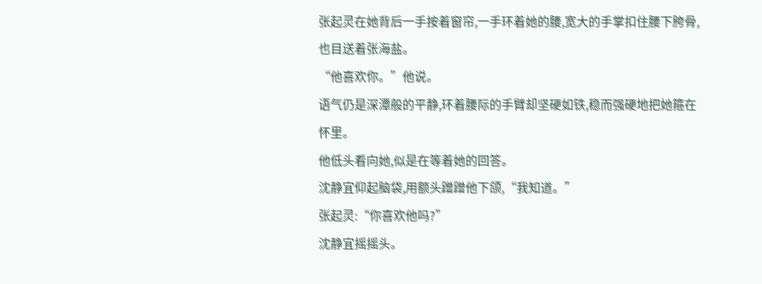张起灵在她背后一手按着窗帘,一手环着她的腰,宽大的手掌扣住腰下胯骨,也目送着张海盐。
“他喜欢你。”他说。
语气仍是深潭般的平静,环着腰际的手臂却坚硬如铁,稳而强硬地把她箍在怀里。
他低头看向她,似是在等着她的回答。
沈静宜仰起脑袋,用额头蹭蹭他下颌,“我知道。”
张起灵:“你喜欢他吗?”
沈静宜摇摇头。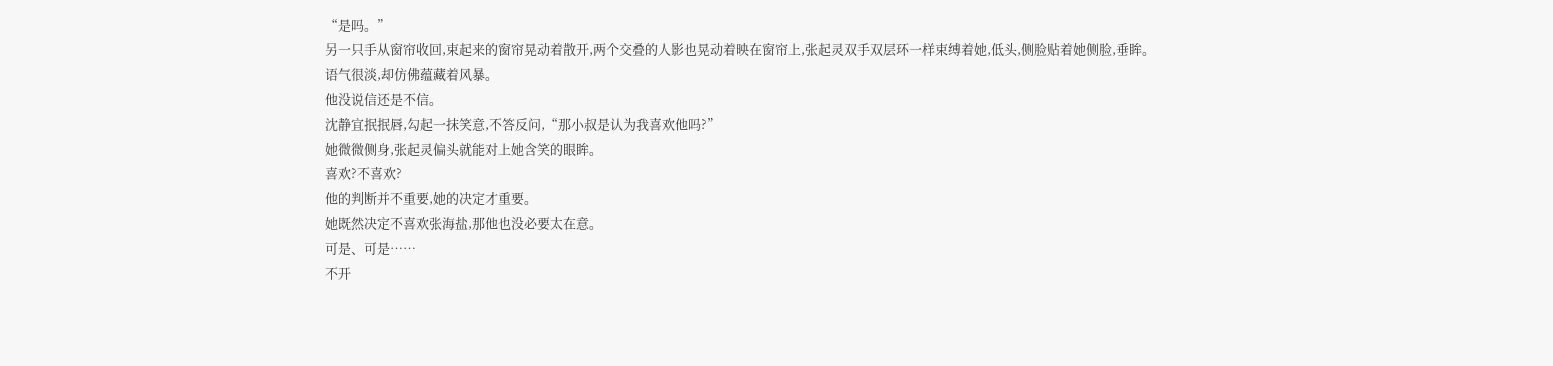“是吗。”
另一只手从窗帘收回,束起来的窗帘晃动着散开,两个交叠的人影也晃动着映在窗帘上,张起灵双手双层环一样束缚着她,低头,侧脸贴着她侧脸,垂眸。
语气很淡,却仿佛蕴藏着风暴。
他没说信还是不信。
沈静宜抿抿唇,勾起一抹笑意,不答反问,“那小叔是认为我喜欢他吗?”
她微微侧身,张起灵偏头就能对上她含笑的眼眸。
喜欢?不喜欢?
他的判断并不重要,她的决定才重要。
她既然决定不喜欢张海盐,那他也没必要太在意。
可是、可是……
不开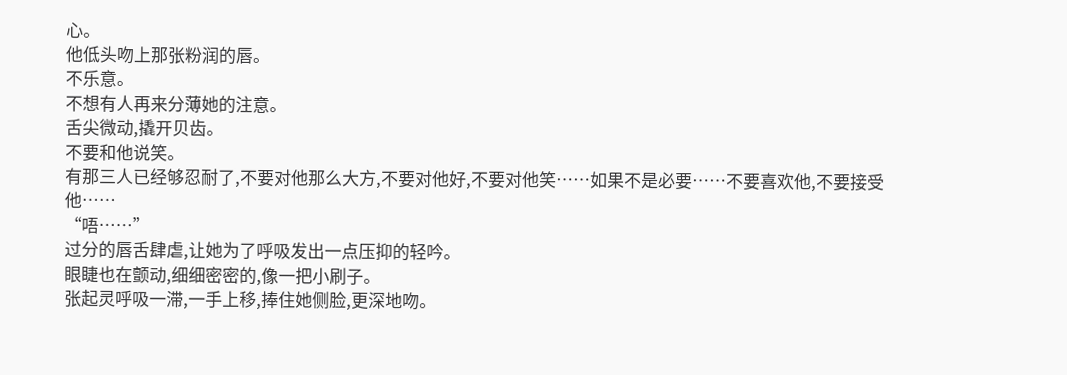心。
他低头吻上那张粉润的唇。
不乐意。
不想有人再来分薄她的注意。
舌尖微动,撬开贝齿。
不要和他说笑。
有那三人已经够忍耐了,不要对他那么大方,不要对他好,不要对他笑……如果不是必要……不要喜欢他,不要接受他……
“唔……”
过分的唇舌肆虐,让她为了呼吸发出一点压抑的轻吟。
眼睫也在颤动,细细密密的,像一把小刷子。
张起灵呼吸一滞,一手上移,捧住她侧脸,更深地吻。